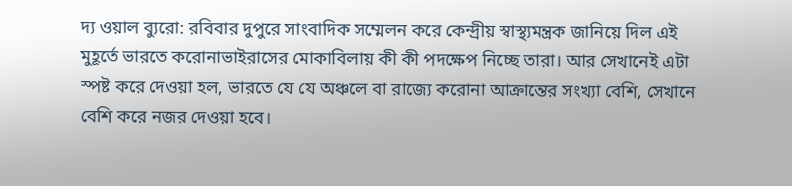দ্য ওয়াল ব্যুরো: রবিবার দুপুরে সাংবাদিক সম্মেলন করে কেন্দ্রীয় স্বাস্থ্যমন্ত্রক জানিয়ে দিল এই মুহূর্তে ভারতে করোনাভাইরাসের মোকাবিলায় কী কী পদক্ষেপ নিচ্ছে তারা। আর সেখানেই এটা স্পষ্ট করে দেওয়া হল, ভারতে যে যে অঞ্চলে বা রাজ্যে করোনা আক্রান্তের সংখ্যা বেশি, সেখানে বেশি করে নজর দেওয়া হবে।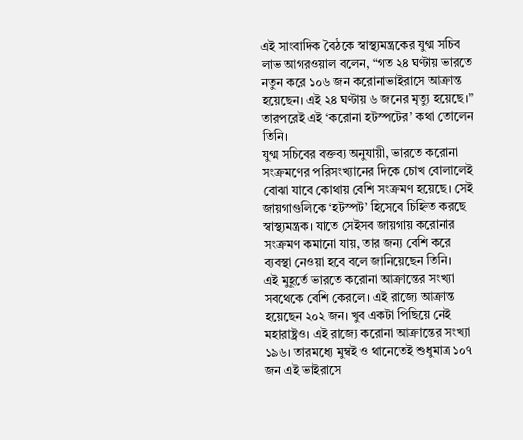এই সাংবাদিক বৈঠকে স্বাস্থ্যমন্ত্রকের যুগ্ম সচিব লাভ আগরওয়াল বলেন, “গত ২৪ ঘণ্টায় ভারতে নতুন করে ১০৬ জন করোনাভাইরাসে আক্রান্ত হয়েছেন। এই ২৪ ঘণ্টায় ৬ জনের মৃত্যু হয়েছে।” তারপরেই এই ‘করোনা হটস্পটের’ কথা তোলেন তিনি।
যুগ্ম সচিবের বক্তব্য অনুযায়ী, ভারতে করোনা সংক্রমণের পরিসংখ্যানের দিকে চোখ বোলালেই বোঝা যাবে কোথায় বেশি সংক্রমণ হয়েছে। সেই জায়গাগুলিকে ‘হটস্পট’ হিসেবে চিহ্নিত করছে স্বাস্থ্যমন্ত্রক। যাতে সেইসব জায়গায় করোনার সংক্রমণ কমানো যায়, তার জন্য বেশি করে ব্যবস্থা নেওয়া হবে বলে জানিয়েছেন তিনি।
এই মুহূর্তে ভারতে করোনা আক্রান্তের সংখ্যা সবথেকে বেশি কেরলে। এই রাজ্যে আক্রান্ত হয়েছেন ২০২ জন। খুব একটা পিছিয়ে নেই মহারাষ্ট্রও। এই রাজ্যে করোনা আক্রান্তের সংখ্যা ১৯৬। তারমধ্যে মুম্বই ও থানেতেই শুধুমাত্র ১০৭ জন এই ভাইরাসে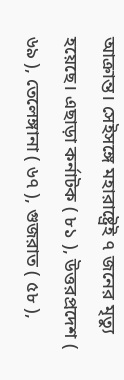আক্রান্ত। সেইসঙ্গে মহারাষ্ট্রেই ৭ জনের মৃত্যু হয়েছে। এছাড়া কর্নাটক ( ৮১ ), উত্তরপ্রদেশ ( ৬৯ ), তেলেঙ্গানা ( ৬৭ ), গুজরাত ( ৫৮ ),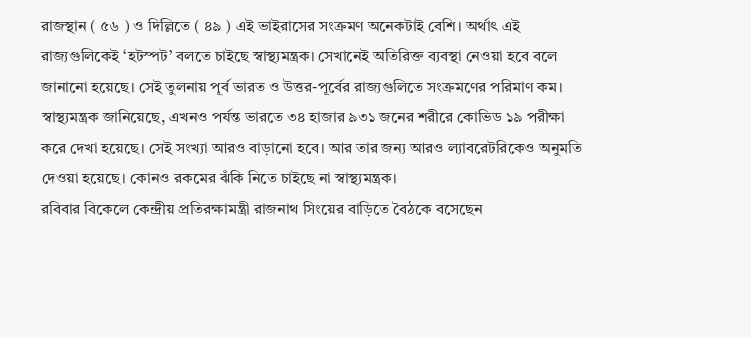রাজস্থান ( ৫৬ ) ও দিল্লিতে ( ৪৯ ) এই ভাইরাসের সংক্রমণ অনেকটাই বেশি। অর্থাৎ এই রাজ্যগুলিকেই ‘হটস্পট’ বলতে চাইছে স্বাস্থ্যমন্ত্রক। সেখানেই অতিরিক্ত ব্যবস্থা নেওয়া হবে বলে জানানো হয়েছে। সেই তুলনায় পূর্ব ভারত ও উত্তর-পূর্বের রাজ্যগুলিতে সংক্রমণের পরিমাণ কম।
স্বাস্থ্যমন্ত্রক জানিয়েছে, এখনও পর্যন্ত ভারতে ৩৪ হাজার ৯৩১ জনের শরীরে কোভিড ১৯ পরীক্ষা করে দেখা হয়েছে। সেই সংখ্যা আরও বাড়ানো হবে। আর তার জন্য আরও ল্যাবরেটরিকেও অনুমতি দেওয়া হয়েছে। কোনও রকমের ঝঁকি নিতে চাইছে না স্বাস্থ্যমন্ত্রক।
রবিবার বিকেলে কেন্দ্রীয় প্রতিরক্ষামন্ত্রী রাজনাথ সিংয়ের বাড়িতে বৈঠকে বসেছেন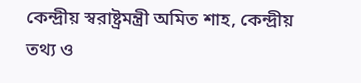কেন্দ্রীয় স্বরাষ্ট্রমন্ত্রী অমিত শাহ, কেন্দ্রীয় তথ্য ও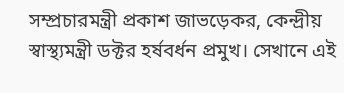সম্প্রচারমন্ত্রী প্রকাশ জাভড়েকর, কেন্দ্রীয় স্বাস্থ্যমন্ত্রী ডক্টর হর্ষবর্ধন প্রমুখ। সেখানে এই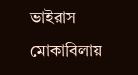ভাইরাস মোকাবিলায়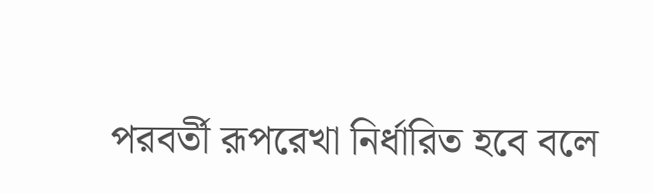পরবর্তী রূপরেখা নির্ধারিত হবে বলে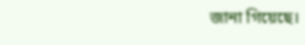জানা গিয়েছে।